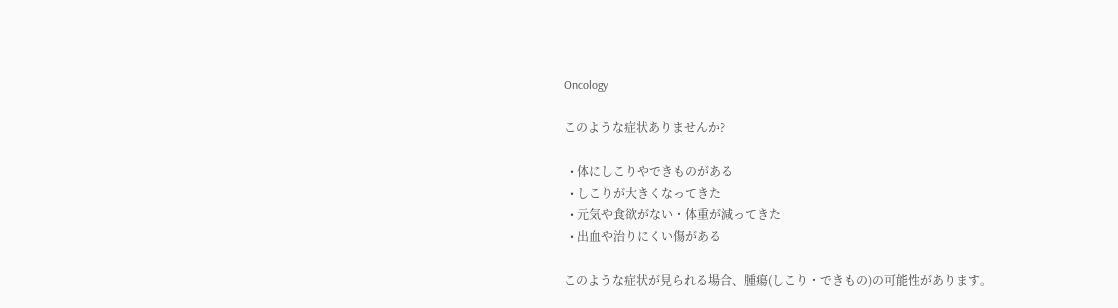Oncology

このような症状ありませんか?

  • 体にしこりやできものがある
  • しこりが大きくなってきた
  • 元気や食欲がない・体重が減ってきた
  • 出血や治りにくい傷がある

このような症状が見られる場合、腫瘍(しこり・できもの)の可能性があります。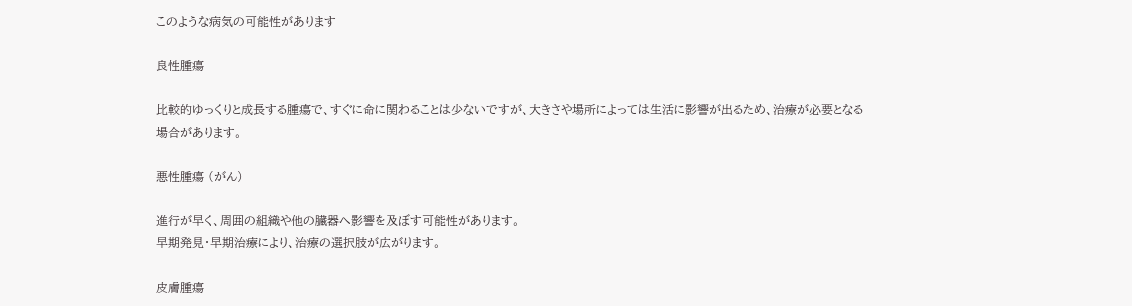このような病気の可能性があります

良性腫瘍

比較的ゆっくりと成長する腫瘍で、すぐに命に関わることは少ないですが、大きさや場所によっては生活に影響が出るため、治療が必要となる場合があります。

悪性腫瘍 (がん)

進行が早く、周囲の組織や他の臓器へ影響を及ぼす可能性があります。
早期発見・早期治療により、治療の選択肢が広がります。

皮膚腫瘍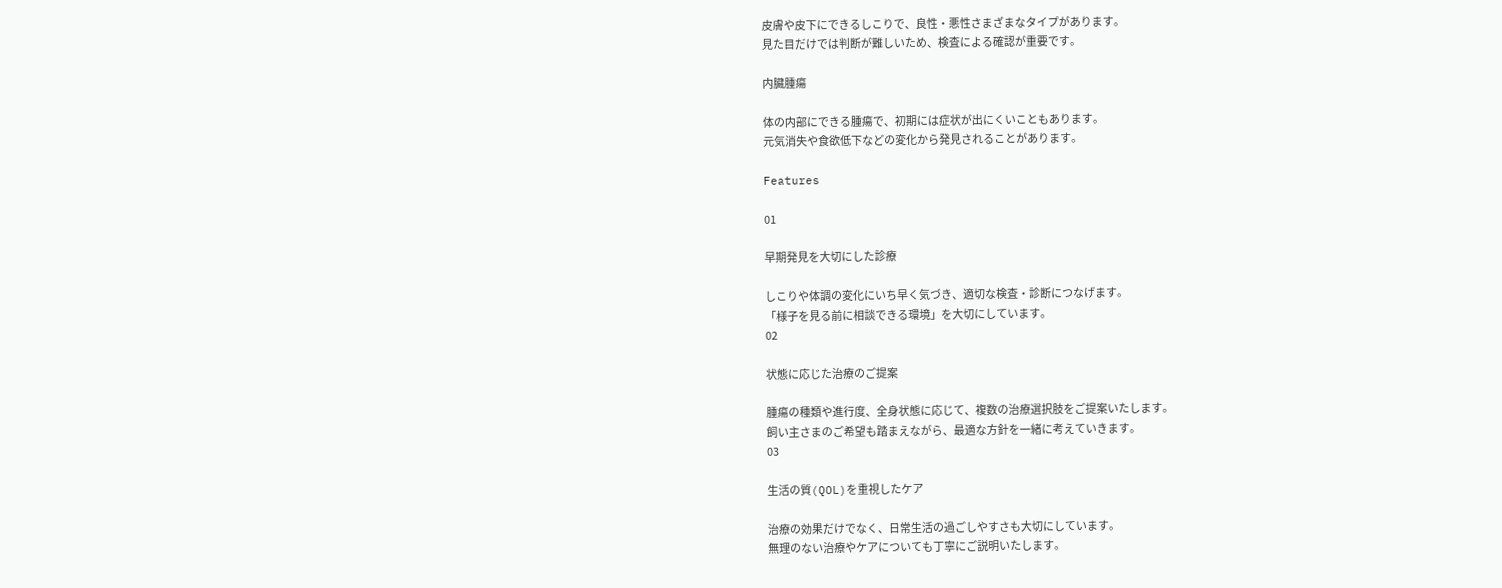皮膚や皮下にできるしこりで、良性・悪性さまざまなタイプがあります。
見た目だけでは判断が難しいため、検査による確認が重要です。

内臓腫瘍

体の内部にできる腫瘍で、初期には症状が出にくいこともあります。
元気消失や食欲低下などの変化から発見されることがあります。

Features

01

早期発見を大切にした診療

しこりや体調の変化にいち早く気づき、適切な検査・診断につなげます。
「様子を見る前に相談できる環境」を大切にしています。
02

状態に応じた治療のご提案

腫瘍の種類や進行度、全身状態に応じて、複数の治療選択肢をご提案いたします。
飼い主さまのご希望も踏まえながら、最適な方針を一緒に考えていきます。
03

生活の質(QOL)を重視したケア

治療の効果だけでなく、日常生活の過ごしやすさも大切にしています。
無理のない治療やケアについても丁寧にご説明いたします。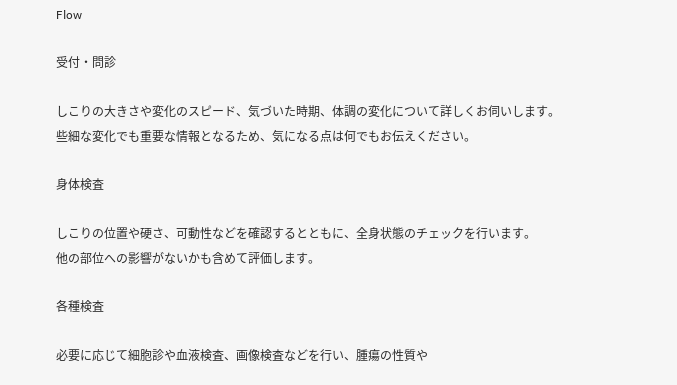Flow

受付・問診

しこりの大きさや変化のスピード、気づいた時期、体調の変化について詳しくお伺いします。
些細な変化でも重要な情報となるため、気になる点は何でもお伝えください。

身体検査

しこりの位置や硬さ、可動性などを確認するとともに、全身状態のチェックを行います。
他の部位への影響がないかも含めて評価します。

各種検査

必要に応じて細胞診や血液検査、画像検査などを行い、腫瘍の性質や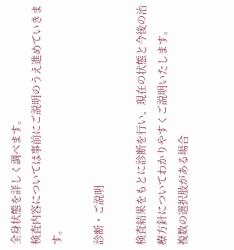全身状態を詳しく調べます。
検査内容については事前にご説明のうえ進めていきます。

診断・ご説明

検査結果をもとに診断を行い、現在の状態と今後の治療方針についてわかりやすくご説明いたします。
複数の選択肢がある場合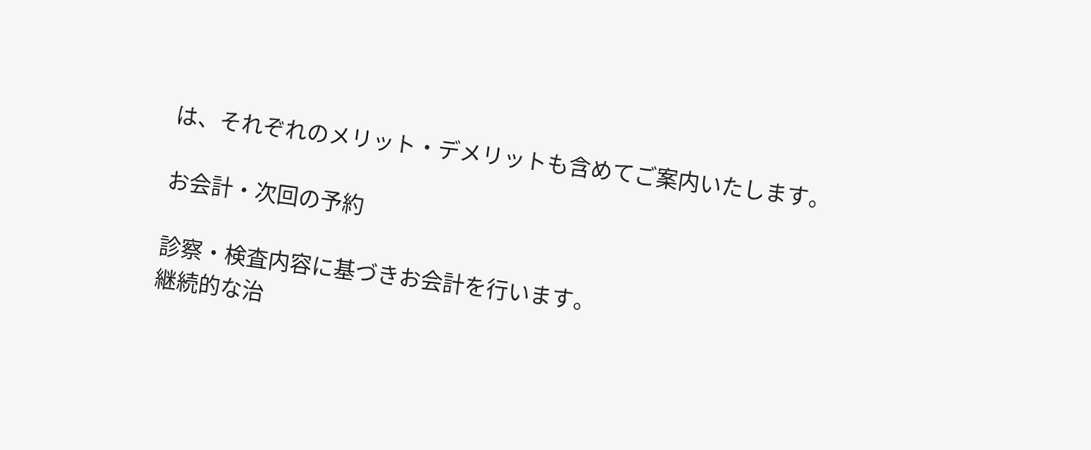は、それぞれのメリット・デメリットも含めてご案内いたします。

お会計・次回の予約

診察・検査内容に基づきお会計を行います。
継続的な治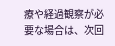療や経過観察が必要な場合は、次回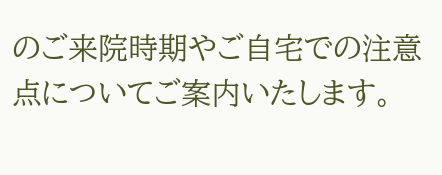のご来院時期やご自宅での注意点についてご案内いたします。